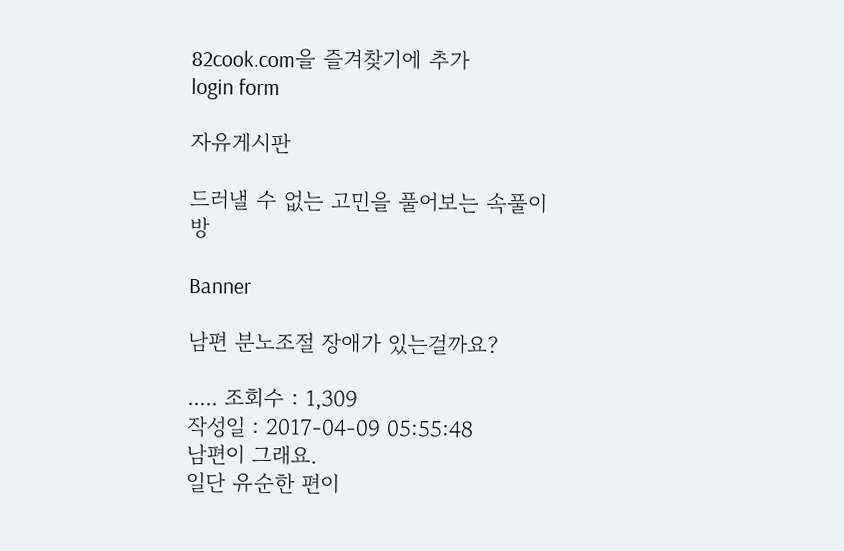82cook.com을 즐겨찾기에 추가
login form

자유게시판

드러낼 수 없는 고민을 풀어보는 속풀이방

Banner

남편 분노조절 장애가 있는걸까요?

..... 조회수 : 1,309
작성일 : 2017-04-09 05:55:48
남편이 그래요.
일단 유순한 편이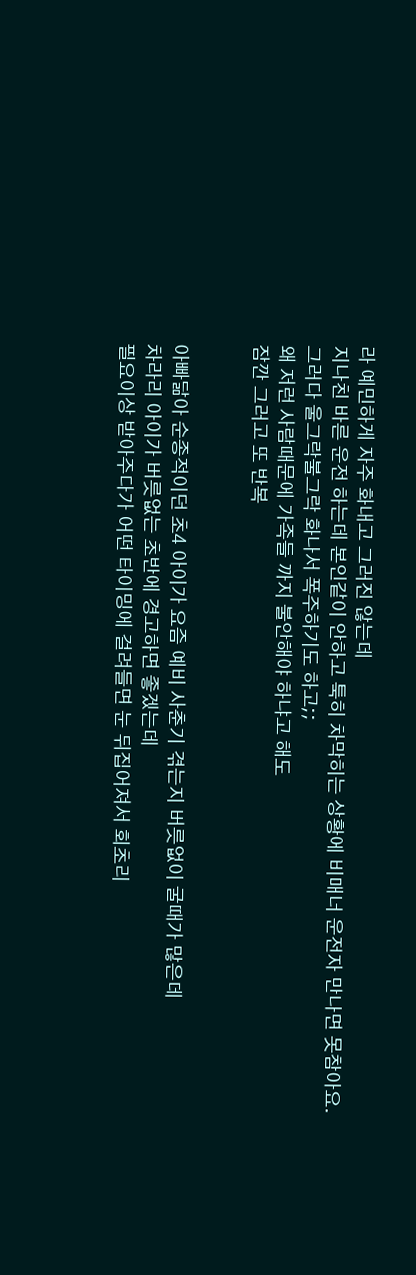라 예민하게 자주 화내고 그러진 않는데
지나친 바른 운전 하는데 본인같이 안하고 툭히 차막히는 상황에 비매너 운전자 만나면 못참아요.
그러다 울그락불그락 화나서 폭주하기도 하고;;
왜 저런 사람때문에 가족들 까지 불안해야 하냐고 해도
잠깐 그러고 또 반복


아빠닮아 순종적이던 초4 아이가 요즘 예비 사춘기 겪는지 버릇없이 굴때가 많은데
차라리 아이가 버릇없는 초반에 경고하면 좋겠는데
필요이상 받아주다가 어떤 타이밍에 걸려들면 눈 뒤집어져서 회초리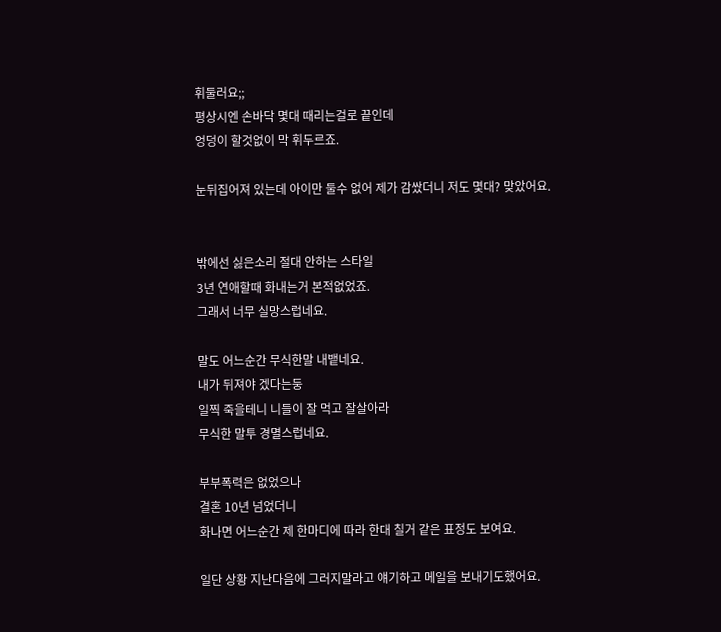휘둘러요;;
평상시엔 손바닥 몇대 때리는걸로 끝인데
엉덩이 할것없이 막 휘두르죠.

눈뒤집어져 있는데 아이만 둘수 없어 제가 감쌌더니 저도 몇대? 맞았어요.


밖에선 싫은소리 절대 안하는 스타일
3년 연애할때 화내는거 본적없었죠.
그래서 너무 실망스럽네요.

말도 어느순간 무식한말 내뱉네요.
내가 뒤져야 겠다는둥
일찍 죽을테니 니들이 잘 먹고 잘살아라
무식한 말투 경멸스럽네요.

부부폭력은 없었으나
결혼 10년 넘었더니
화나면 어느순간 제 한마디에 따라 한대 칠거 같은 표정도 보여요.

일단 상황 지난다음에 그러지말라고 얘기하고 메일을 보내기도했어요.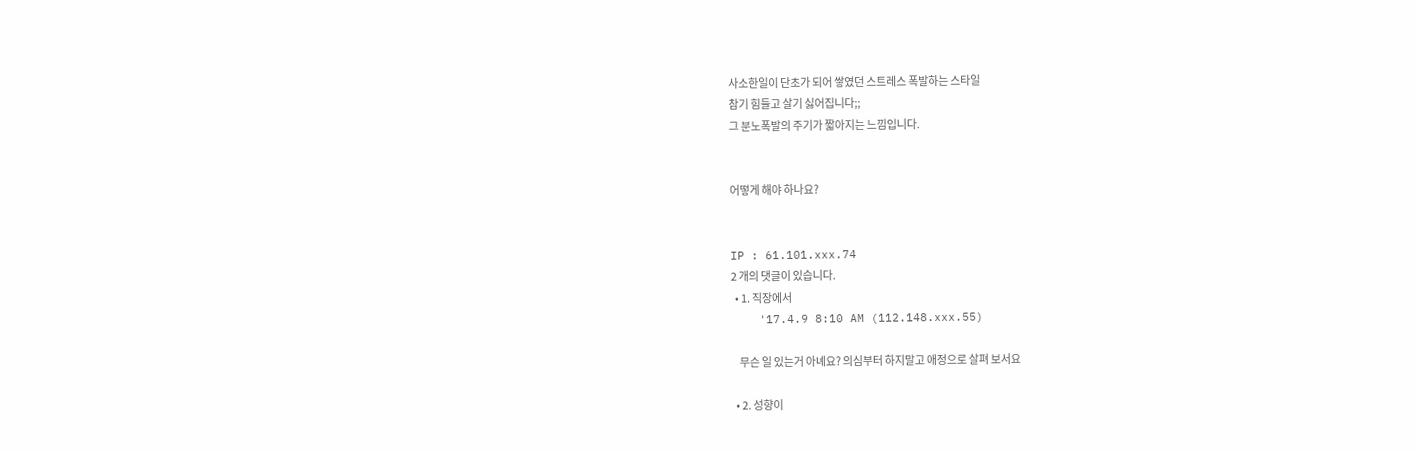사소한일이 단초가 되어 쌓였던 스트레스 폭발하는 스타일
참기 힘들고 살기 싫어집니다;;
그 분노폭발의 주기가 짧아지는 느낌입니다.


어떻게 해야 하나요?


IP : 61.101.xxx.74
2 개의 댓글이 있습니다.
  • 1. 직장에서
    '17.4.9 8:10 AM (112.148.xxx.55)

    무슨 일 있는거 아녜요? 의심부터 하지말고 애정으로 살펴 보서요

  • 2. 성향이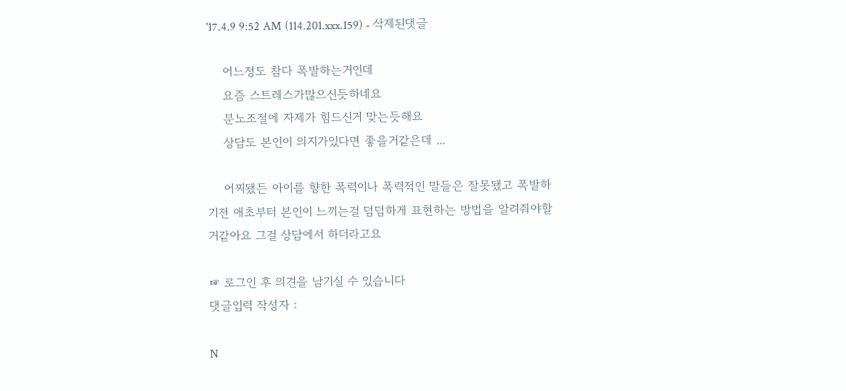'17.4.9 9:52 AM (114.201.xxx.159) - 삭제된댓글

    어느정도 참다 폭발하는거인데
    요즘 스트레스가많으신듯하네요
    분노조절에 자제가 힘드신거 맞는듯해요
    상담도 본인이 의지가있다면 좋을거같은데 ...

    어찌됐든 아이를 향한 폭력이나 폭력적인 말들은 잘못됐고 폭발하기전 애초부터 본인이 느끼는걸 덤덤하게 표현하는 방법을 알려줘야할거같아요 그걸 상담에서 하더라고요

☞ 로그인 후 의견을 남기실 수 있습니다
댓글입력 작성자 :

N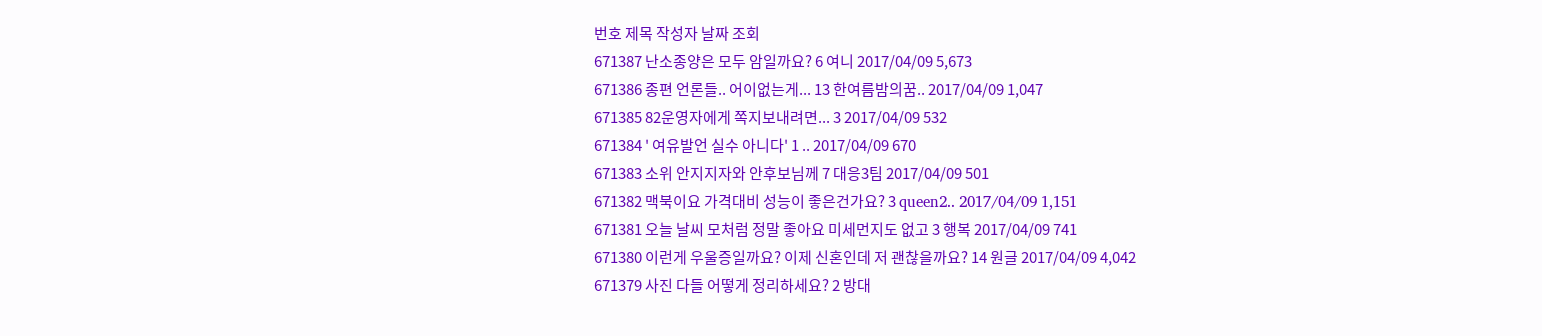번호 제목 작성자 날짜 조회
671387 난소종양은 모두 암일까요? 6 여니 2017/04/09 5,673
671386 종편 언론들.. 어이없는게... 13 한여름밤의꿈.. 2017/04/09 1,047
671385 82운영자에게 쪽지보내려면... 3 2017/04/09 532
671384 ' 여유발언 실수 아니다' 1 .. 2017/04/09 670
671383 소위 안지지자와 안후보님께 7 대응3팀 2017/04/09 501
671382 맥북이요 가격대비 성능이 좋은건가요? 3 queen2.. 2017/04/09 1,151
671381 오늘 날씨 모처럼 정말 좋아요 미세먼지도 없고 3 행복 2017/04/09 741
671380 이런게 우울증일까요? 이제 신혼인데 저 괜찮을까요? 14 원글 2017/04/09 4,042
671379 사진 다들 어떻게 정리하세요? 2 방대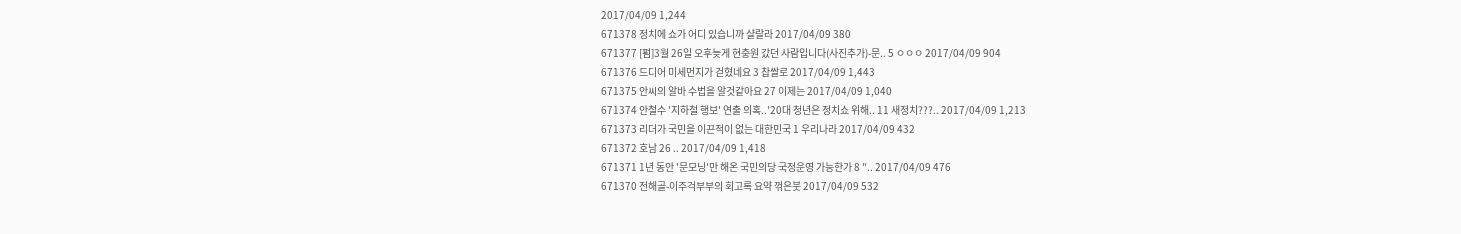2017/04/09 1,244
671378 정치에 쇼가 어디 있습니까 샬랄라 2017/04/09 380
671377 [펌]3월 26일 오후늦게 현충원 갔던 사람입니다(사진추가)-문.. 5 ㅇㅇㅇ 2017/04/09 904
671376 드디어 미세먼지가 걷혔네요 3 찹쌀로 2017/04/09 1,443
671375 안씨의 알바 수법을 알것같아요 27 이제는 2017/04/09 1,040
671374 안철수 '지하철 행보' 연출 의혹..'20대 청년은 정치쇼 위해.. 11 새정치???.. 2017/04/09 1,213
671373 리더가 국민을 이끈적이 없는 대한민국 1 우리나라 2017/04/09 432
671372 호남 26 .. 2017/04/09 1,418
671371 1년 동안 '문모닝'만 해온 국민의당 국정운영 가능한가 8 ".. 2017/04/09 476
671370 전해골-이주걱부부의 회고록 요약 꺾은붓 2017/04/09 532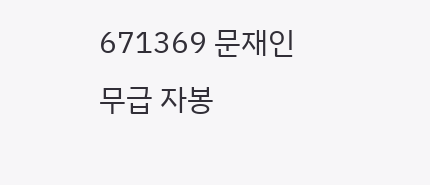671369 문재인 무급 자봉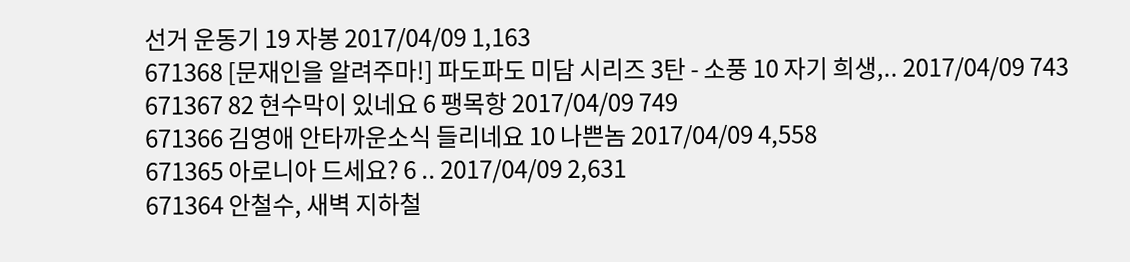선거 운동기 19 자봉 2017/04/09 1,163
671368 [문재인을 알려주마!] 파도파도 미담 시리즈 3탄 - 소풍 10 자기 희생,.. 2017/04/09 743
671367 82 현수막이 있네요 6 팽목항 2017/04/09 749
671366 김영애 안타까운소식 들리네요 10 나쁜놈 2017/04/09 4,558
671365 아로니아 드세요? 6 .. 2017/04/09 2,631
671364 안철수, 새벽 지하철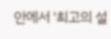안에서 '최고의 설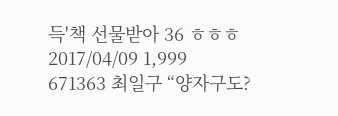득'책 선물받아 36 ㅎㅎㅎ 2017/04/09 1,999
671363 최일구 “양자구도?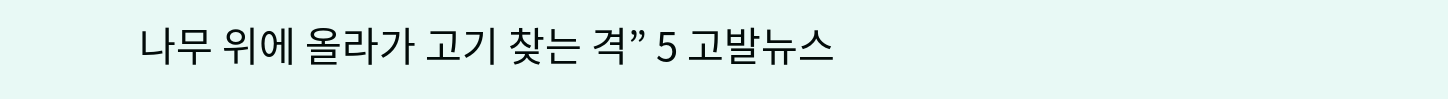나무 위에 올라가 고기 찾는 격” 5 고발뉴스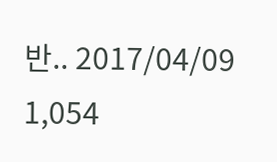반.. 2017/04/09 1,054